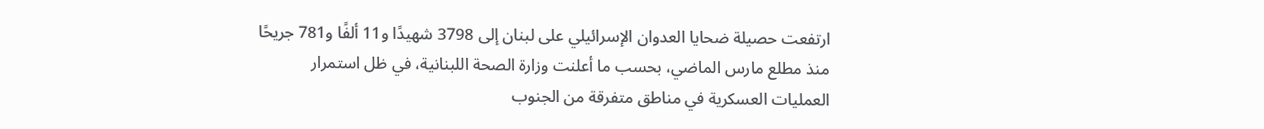ارتفعت حصيلة ضحايا العدوان الإسرائيلي على لبنان إلى 3798 شهيدًا و11 ألفًا و781 جريحًا منذ مطلع مارس الماضي، بحسب ما أعلنت وزارة الصحة اللبنانية، في ظل استمرار العمليات العسكرية في مناطق متفرقة من الجنوب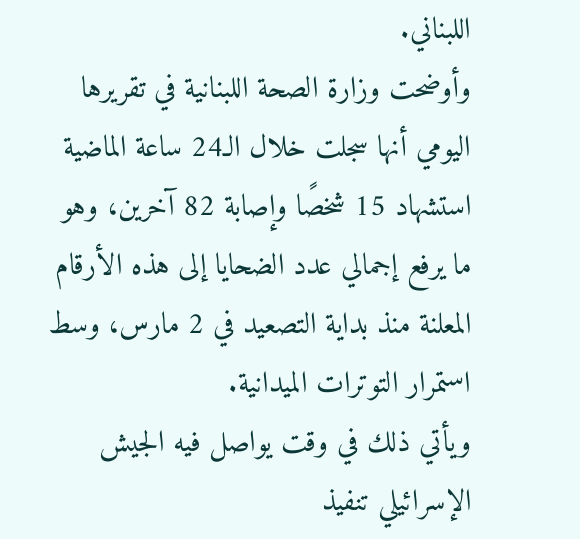اللبناني.
وأوضحت وزارة الصحة اللبنانية في تقريرها اليومي أنها سجلت خلال الـ24 ساعة الماضية استشهاد 15 شخصًا وإصابة 82 آخرين، وهو ما يرفع إجمالي عدد الضحايا إلى هذه الأرقام المعلنة منذ بداية التصعيد في 2 مارس، وسط استمرار التوترات الميدانية.
ويأتي ذلك في وقت يواصل فيه الجيش الإسرائيلي تنفيذ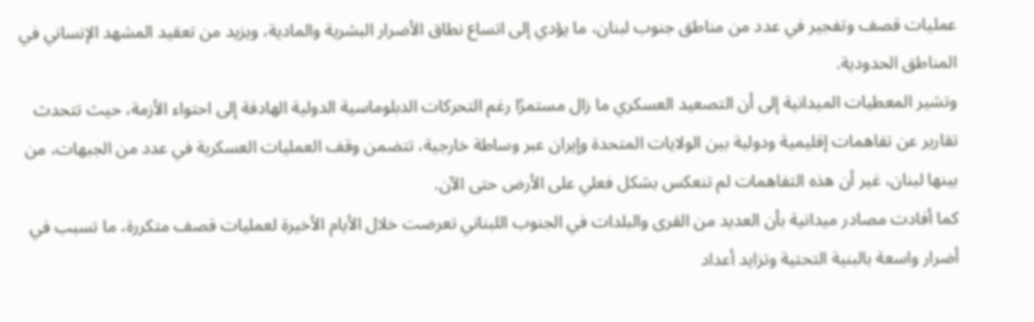عمليات قصف وتفجير في عدد من مناطق جنوب لبنان، ما يؤدي إلى اتساع نطاق الأضرار البشرية والمادية، ويزيد من تعقيد المشهد الإنساني في المناطق الحدودية.
وتشير المعطيات الميدانية إلى أن التصعيد العسكري ما زال مستمرًا رغم التحركات الدبلوماسية الدولية الهادفة إلى احتواء الأزمة، حيث تتحدث تقارير عن تفاهمات إقليمية ودولية بين الولايات المتحدة وإيران عبر وساطة خارجية، تتضمن وقف العمليات العسكرية في عدد من الجبهات، من بينها لبنان، غير أن هذه التفاهمات لم تنعكس بشكل فعلي على الأرض حتى الآن.
كما أفادت مصادر ميدانية بأن العديد من القرى والبلدات في الجنوب اللبناني تعرضت خلال الأيام الأخيرة لعمليات قصف متكررة، ما تسبب في أضرار واسعة بالبنية التحتية وتزايد أعداد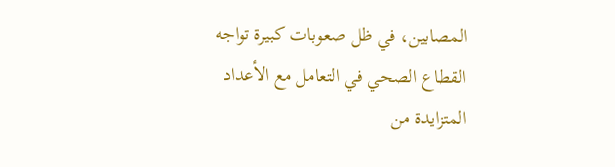المصابين، في ظل صعوبات كبيرة تواجه القطاع الصحي في التعامل مع الأعداد المتزايدة من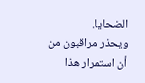الضحايا.
ويحذر مراقبون من أن استمرار هذا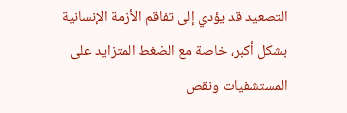التصعيد قد يؤدي إلى تفاقم الأزمة الإنسانية بشكل أكبر، خاصة مع الضغط المتزايد على المستشفيات ونقص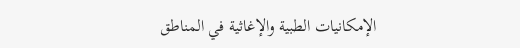الإمكانيات الطبية والإغاثية في المناطق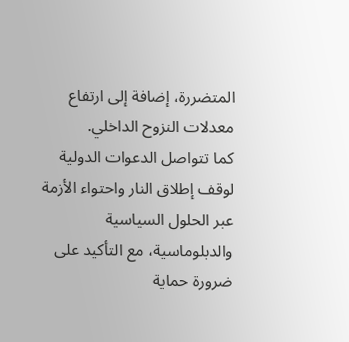المتضررة، إضافة إلى ارتفاع معدلات النزوح الداخلي.
كما تتواصل الدعوات الدولية لوقف إطلاق النار واحتواء الأزمة عبر الحلول السياسية والدبلوماسية، مع التأكيد على ضرورة حماية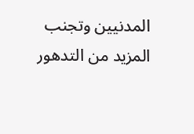المدنيين وتجنب المزيد من التدهور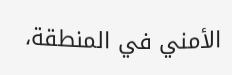الأمني في المنطقة،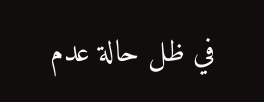في ظل حالة عدم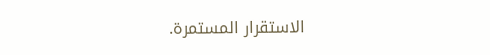الاستقرار المستمرة.